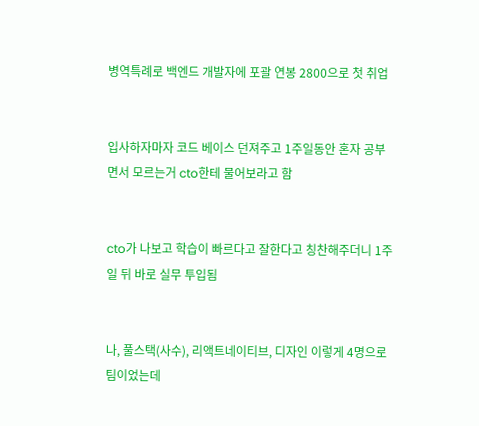병역특례로 백엔드 개발자에 포괄 연봉 2800으로 첫 취업


입사하자마자 코드 베이스 던져주고 1주일동안 혼자 공부면서 모르는거 cto한테 물어보라고 함


cto가 나보고 학습이 빠르다고 잘한다고 칭찬해주더니 1주일 뒤 바로 실무 투입됨


나, 풀스택(사수), 리액트네이티브, 디자인 이렇게 4명으로 팀이었는데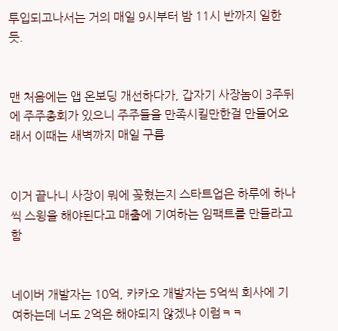투입되고나서는 거의 매일 9시부터 밤 11시 반까지 일한듯.


맨 처음에는 앱 온보딩 개선하다가, 갑자기 사장놈이 3주뒤에 주주총회가 있으니 주주들을 만족시킬만한걸 만들어오래서 이때는 새벽까지 매일 구름


이거 끝나니 사장이 뭐에 꽂혔는지 스타트업은 하루에 하나씩 스윙을 해야된다고 매출에 기여하는 임팩트를 만들라고 함


네이버 개발자는 10억, 카카오 개발자는 5억씩 회사에 기여하는데 너도 2억은 해야되지 않겠냐 이럼ㅋㅋ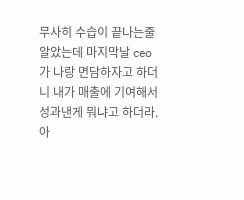무사히 수습이 끝나는줄 알았는데 마지막날 ceo가 나랑 면담하자고 하더니 내가 매출에 기여해서 성과낸게 뭐냐고 하더라. 아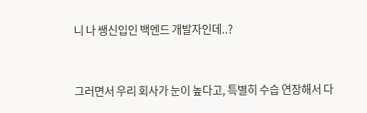니 나 쌩신입인 백엔드 개발자인데..?


그러면서 우리 회사가 눈이 높다고, 특별히 수습 연장해서 다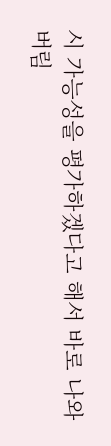시 가능성을 평가하겠다고 해서 바로 나와버림